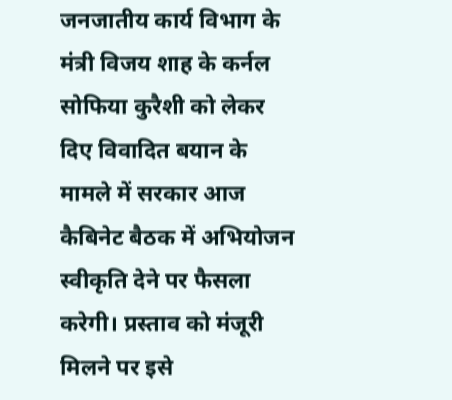जनजातीय कार्य विभाग के मंत्री विजय शाह के कर्नल सोफिया कुरैशी को लेकर दिए विवादित बयान के मामले में सरकार आज कैबिनेट बैठक में अभियोजन स्वीकृति देने पर फैसला करेगी। प्रस्ताव को मंजूरी मिलने पर इसे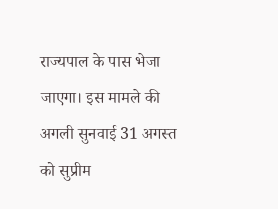राज्यपाल के पास भेजा जाएगा। इस मामले की अगली सुनवाई 31 अगस्त को सुप्रीम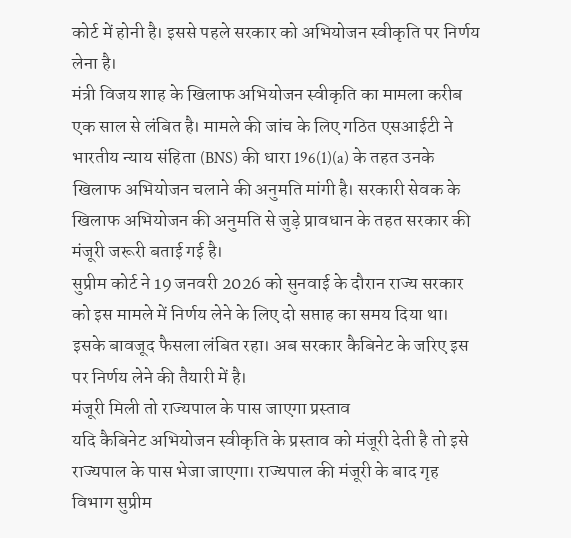कोर्ट में होनी है। इससे पहले सरकार को अभियोजन स्वीकृति पर निर्णय लेना है।
मंत्री विजय शाह के खिलाफ अभियोजन स्वीकृति का मामला करीब एक साल से लंबित है। मामले की जांच के लिए गठित एसआईटी ने भारतीय न्याय संहिता (BNS) की धारा 196(1)(a) के तहत उनके खिलाफ अभियोजन चलाने की अनुमति मांगी है। सरकारी सेवक के खिलाफ अभियोजन की अनुमति से जुड़े प्रावधान के तहत सरकार की मंजूरी जरूरी बताई गई है।
सुप्रीम कोर्ट ने 19 जनवरी 2026 को सुनवाई के दौरान राज्य सरकार को इस मामले में निर्णय लेने के लिए दो सप्ताह का समय दिया था। इसके बावजूद फैसला लंबित रहा। अब सरकार कैबिनेट के जरिए इस पर निर्णय लेने की तैयारी में है।
मंजूरी मिली तो राज्यपाल के पास जाएगा प्रस्ताव
यदि कैबिनेट अभियोजन स्वीकृति के प्रस्ताव को मंजूरी देती है तो इसे राज्यपाल के पास भेजा जाएगा। राज्यपाल की मंजूरी के बाद गृह विभाग सुप्रीम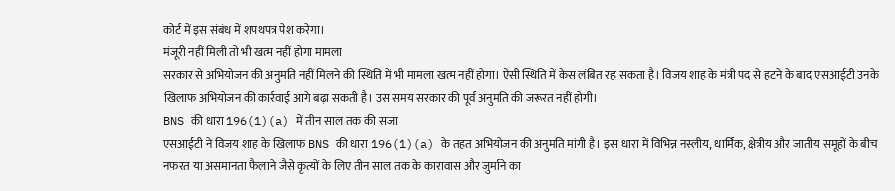कोर्ट में इस संबंध में शपथपत्र पेश करेगा।
मंजूरी नहीं मिली तो भी खत्म नहीं होगा मामला
सरकार से अभियोजन की अनुमति नहीं मिलने की स्थिति में भी मामला खत्म नहीं होगा। ऐसी स्थिति में केस लंबित रह सकता है। विजय शाह के मंत्री पद से हटने के बाद एसआईटी उनके खिलाफ अभियोजन की कार्रवाई आगे बढ़ा सकती है। उस समय सरकार की पूर्व अनुमति की जरूरत नहीं होगी।
BNS की धारा 196(1)(a) में तीन साल तक की सजा
एसआईटी ने विजय शाह के खिलाफ BNS की धारा 196(1)(a) के तहत अभियोजन की अनुमति मांगी है। इस धारा में विभिन्न नस्लीय, धार्मिक, क्षेत्रीय और जातीय समूहों के बीच नफरत या असमानता फैलाने जैसे कृत्यों के लिए तीन साल तक के कारावास और जुर्माने का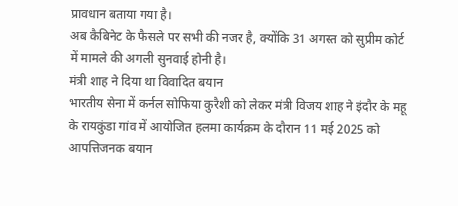प्रावधान बताया गया है।
अब कैबिनेट के फैसले पर सभी की नजर है, क्योंकि 31 अगस्त को सुप्रीम कोर्ट में मामले की अगली सुनवाई होनी है।
मंत्री शाह ने दिया था विवादित बयान
भारतीय सेना में कर्नल सोफिया कुरैशी को लेकर मंत्री विजय शाह ने इंदौर के महू के रायकुंडा गांव में आयोजित हलमा कार्यक्रम के दौरान 11 मई 2025 को आपत्तिजनक बयान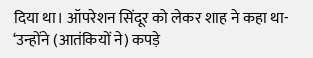दिया था। ऑपरेशन सिंदूर को लेकर शाह ने कहा था- ‘उन्होंने (आतंकियों ने) कपड़े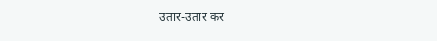उतार-उतार कर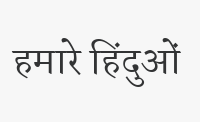हमारे हिंदुओं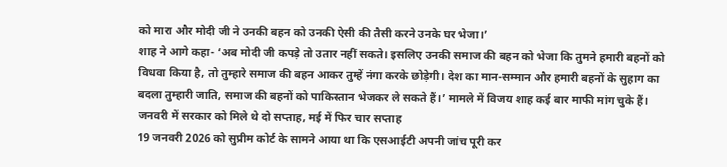को मारा और मोदी जी ने उनकी बहन को उनकी ऐसी की तैसी करने उनके घर भेजा।’
शाह ने आगे कहा- ‘अब मोदी जी कपड़े तो उतार नहीं सकते। इसलिए उनकी समाज की बहन को भेजा कि तुमने हमारी बहनों को विधवा किया है, तो तुम्हारे समाज की बहन आकर तुम्हें नंगा करके छोड़ेगी। देश का मान-सम्मान और हमारी बहनों के सुहाग का बदला तुम्हारी जाति, समाज की बहनों को पाकिस्तान भेजकर ले सकते हैं।’ मामले में विजय शाह कई बार माफी मांग चुके हैं।
जनवरी में सरकार को मिले थे दो सप्ताह, मई में फिर चार सप्ताह
19 जनवरी 2026 को सुप्रीम कोर्ट के सामने आया था कि एसआईटी अपनी जांच पूरी कर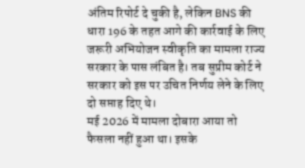अंतिम रिपोर्ट दे चुकी है, लेकिन BNS की धारा 196 के तहत आगे की कार्रवाई के लिए जरूरी अभियोजन स्वीकृति का मामला राज्य सरकार के पास लंबित है। तब सुप्रीम कोर्ट ने सरकार को इस पर उचित निर्णय लेने के लिए दो सप्ताह दिए थे।
मई 2026 में मामला दोबारा आया तो फैसला नहीं हुआ था। इसके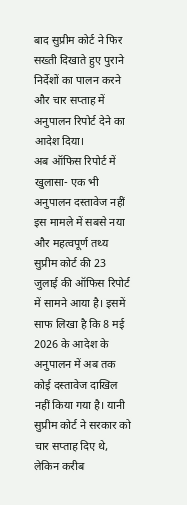बाद सुप्रीम कोर्ट ने फिर सख्ती दिखाते हुए पुराने निर्देशों का पालन करने और चार सप्ताह में अनुपालन रिपोर्ट देने का आदेश दिया।
अब ऑफिस रिपोर्ट में खुलासा- एक भी अनुपालन दस्तावेज नहीं
इस मामले में सबसे नया और महत्वपूर्ण तथ्य सुप्रीम कोर्ट की 23 जुलाई की ऑफिस रिपोर्ट में सामने आया है। इसमें साफ लिखा है कि 8 मई 2026 के आदेश के अनुपालन में अब तक कोई दस्तावेज दाखिल नहीं किया गया है। यानी सुप्रीम कोर्ट ने सरकार को चार सप्ताह दिए थे, लेकिन करीब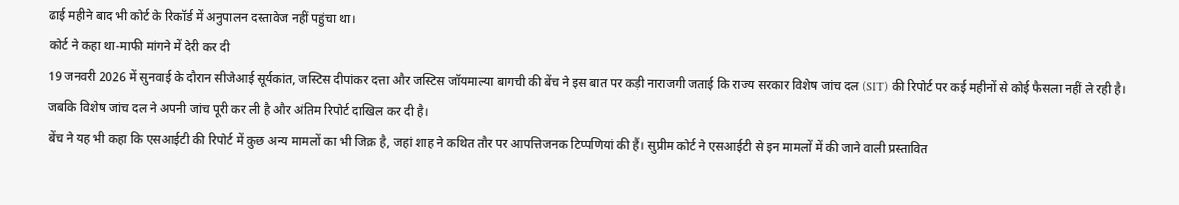ढाई महीने बाद भी कोर्ट के रिकॉर्ड में अनुपालन दस्तावेज नहीं पहुंचा था।
कोर्ट ने कहा था-माफी मांगने में देरी कर दी
19 जनवरी 2026 में सुनवाई के दौरान सीजेआई सूर्यकांत, जस्टिस दीपांकर दत्ता और जस्टिस जॉयमाल्या बागची की बेंच ने इस बात पर कड़ी नाराजगी जताई कि राज्य सरकार विशेष जांच दल (SIT) की रिपोर्ट पर कई महीनों से कोई फैसला नहीं ले रही है। जबकि विशेष जांच दल ने अपनी जांच पूरी कर ली है और अंतिम रिपोर्ट दाखिल कर दी है।
बेंच ने यह भी कहा कि एसआईटी की रिपोर्ट में कुछ अन्य मामलों का भी जिक्र है, जहां शाह ने कथित तौर पर आपत्तिजनक टिप्पणियां की हैं। सुप्रीम कोर्ट ने एसआईटी से इन मामलों में की जाने वाली प्रस्तावित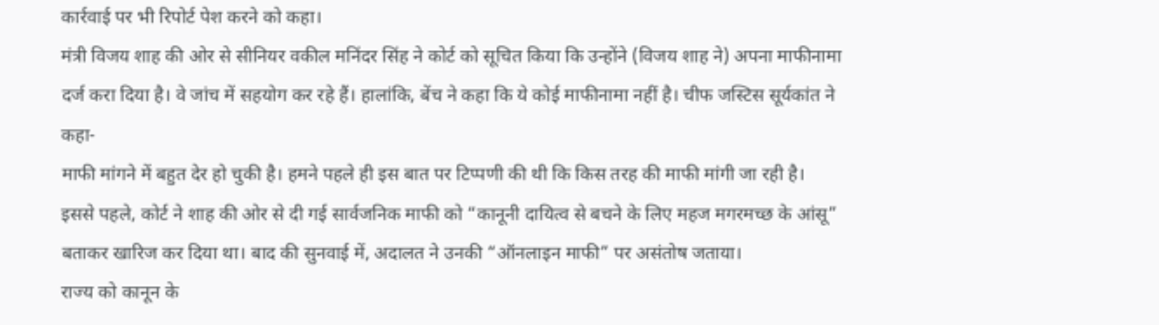कार्रवाई पर भी रिपोर्ट पेश करने को कहा।
मंत्री विजय शाह की ओर से सीनियर वकील मनिंदर सिंह ने कोर्ट को सूचित किया कि उन्होंने (विजय शाह ने) अपना माफीनामा दर्ज करा दिया है। वे जांच में सहयोग कर रहे हैं। हालांकि, बेंच ने कहा कि ये कोई माफीनामा नहीं है। चीफ जस्टिस सूर्यकांत ने कहा-
माफी मांगने में बहुत देर हो चुकी है। हमने पहले ही इस बात पर टिप्पणी की थी कि किस तरह की माफी मांगी जा रही है।
इससे पहले, कोर्ट ने शाह की ओर से दी गई सार्वजनिक माफी को “कानूनी दायित्व से बचने के लिए महज मगरमच्छ के आंसू” बताकर खारिज कर दिया था। बाद की सुनवाई में, अदालत ने उनकी “ऑनलाइन माफी” पर असंतोष जताया।
राज्य को कानून के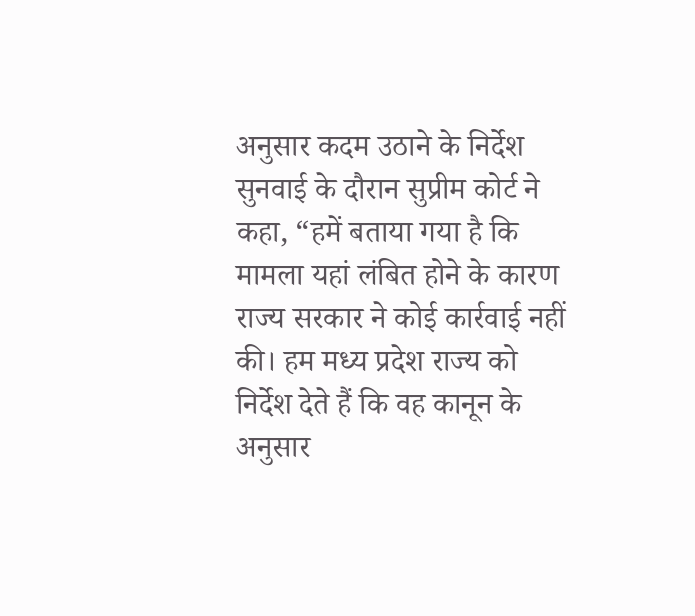अनुसार कदम उठाने के निर्देश
सुनवाई के दौरान सुप्रीम कोर्ट ने कहा, “हमें बताया गया है कि मामला यहां लंबित होने के कारण राज्य सरकार ने कोई कार्रवाई नहीं की। हम मध्य प्रदेश राज्य को निर्देश देते हैं कि वह कानून के अनुसार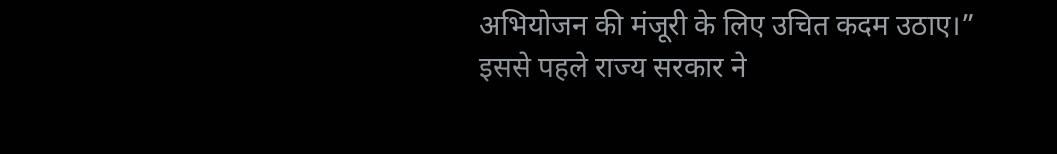अभियोजन की मंजूरी के लिए उचित कदम उठाए।” इससे पहले राज्य सरकार ने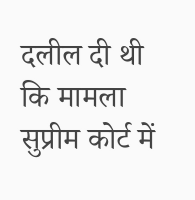दलील दी थी कि मामला सुप्रीम कोर्ट में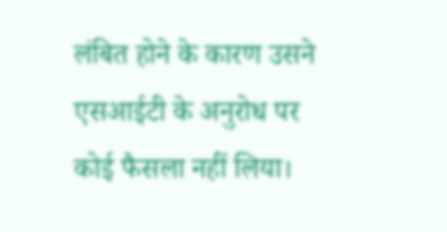लंबित होने के कारण उसने एसआईटी के अनुरोध पर कोई फैसला नहीं लिया।